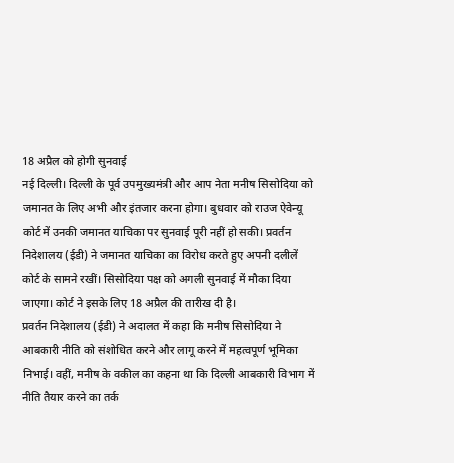18 अप्रैल को होगी सुनवाई
नई दिल्ली। दिल्ली के पूर्व उपमुख्यमंत्री और आप नेता मनीष सिसोदिया को जमानत के लिए अभी और इंतजार करना होगा। बुधवार को राउज ऐवेन्यू कोर्ट में उनकी जमानत याचिका पर सुनवाई पूरी नहीं हो सकी। प्रवर्तन निदेशालय (ईडी) ने जमानत याचिका का विरोध करते हुए अपनी दलीलें कोर्ट के सामने रखीं। सिसोदिया पक्ष को अगली सुनवाई में मौका दिया जाएगा। कोर्ट ने इसके लिए 18 अप्रैल की तारीख दी है।
प्रवर्तन निदेशालय (ईडी) ने अदालत में कहा कि मनीष सिसोदिया ने आबकारी नीति को संशोधित करने और लागू करने में महत्वपूर्ण भूमिका निभाई। वहीं, मनीष के वकील का कहना था कि दिल्ली आबकारी विभाग में नीति तैयार करने का तर्क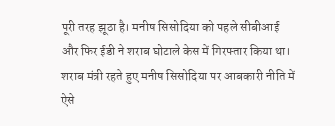पूरी तरह झूठा है। मनीष सिसोदिया को पहले सीबीआई और फिर ईडी ने शराब घोटाले केस में गिरफ्तार किया था।
शराब मंत्री रहते हुए मनीष सिसोदिया पर आबकारी नीति में ऐसे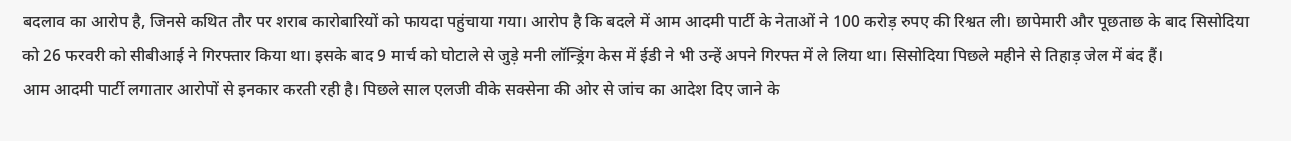बदलाव का आरोप है, जिनसे कथित तौर पर शराब कारोबारियों को फायदा पहुंचाया गया। आरोप है कि बदले में आम आदमी पार्टी के नेताओं ने 100 करोड़ रुपए की रिश्वत ली। छापेमारी और पूछताछ के बाद सिसोदिया को 26 फरवरी को सीबीआई ने गिरफ्तार किया था। इसके बाद 9 मार्च को घोटाले से जुड़े मनी लॉन्ड्रिंग केस में ईडी ने भी उन्हें अपने गिरफ्त में ले लिया था। सिसोदिया पिछले महीने से तिहाड़ जेल में बंद हैं।
आम आदमी पार्टी लगातार आरोपों से इनकार करती रही है। पिछले साल एलजी वीके सक्सेना की ओर से जांच का आदेश दिए जाने के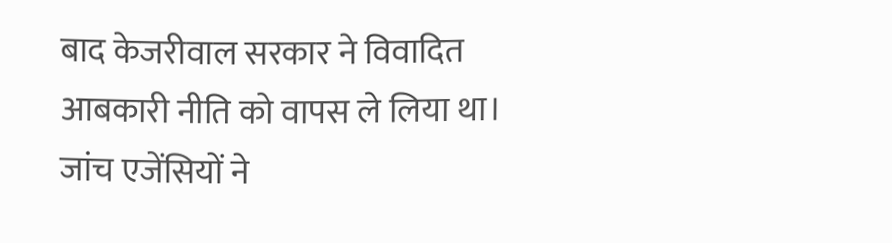बाद केजरीवाल सरकार ने विवादित आबकारी नीति को वापस ले लिया था। जांच एजेंसियों ने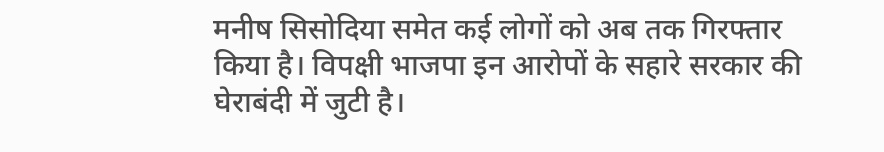मनीष सिसोदिया समेत कई लोगों को अब तक गिरफ्तार किया है। विपक्षी भाजपा इन आरोपों के सहारे सरकार की घेराबंदी में जुटी है।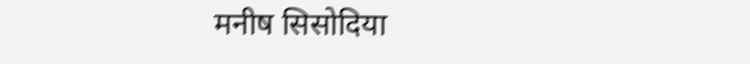मनीष सिसोदिया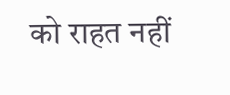को राहत नहीं